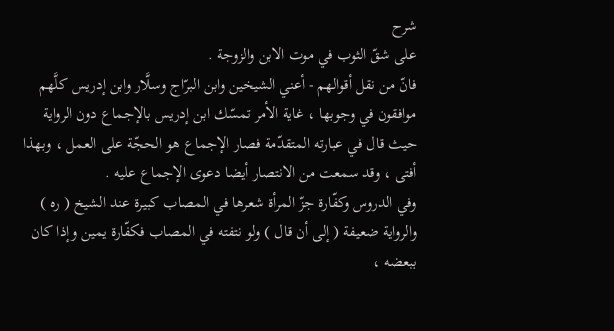شرح
على شقّ الثوب في موت الابن والزوجة .
فانّ من نقل أقوالهم - أعني الشيخين وابن البرّاج وسلَّار وابن إدريس كلَّهم موافقون في وجوبها ، غاية الأمر تمسّك ابن إدريس بالإجماع دون الرواية حيث قال في عبارته المتقدّمة فصار الإجماع هو الحجّة على العمل ، وبهذا أفتى ، وقد سمعت من الانتصار أيضا دعوى الإجماع عليه .
وفي الدروس وكفّارة جزّ المرأة شعرها في المصاب كبيرة عند الشيخ ( ره ) والرواية ضعيفة ( إلى أن قال ) ولو نتفته في المصاب فكفّارة يمين وإذا كان ببعضه ،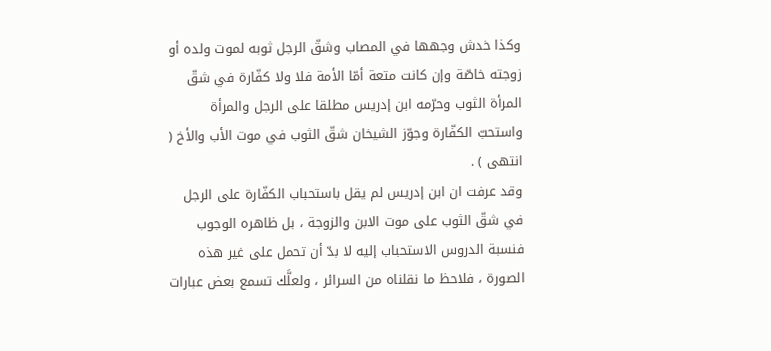وكذا خدش وجهها في المصاب وشقّ الرجل ثوبه لموت ولده أو زوجته خاصّة وإن كانت متعة أمّا الأمة فلا ولا كفّارة في شقّ المرأة الثوب وحرّمه ابن إدريس مطلقا على الرجل والمرأة واستحبّ الكفّارة وجوّز الشيخان شقّ الثوب في موت الأب والأخ ( انتهى ) .
وقد عرفت ان ابن إدريس لم يقل باستحباب الكفّارة على الرجل في شقّ الثوب على موت الابن والزوجة ، بل ظاهره الوجوب فنسبة الدروس الاستحباب إليه لا بدّ أن تحمل على غير هذه الصورة ، فلاحظ ما نقلناه من السرائر ، ولعلَّك تسمع بعض عبارات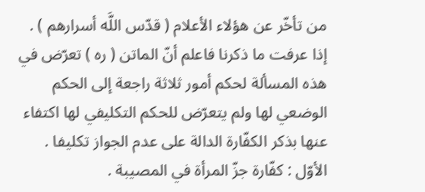من تأخّر عن هؤلاء الأعلام ( قدّس اللَّه أسرارهم ) .
إذا عرفت ما ذكرنا فاعلم أنّ الماتن ( ره ) تعرّض في هذه المسألة لحكم أمور ثلاثة راجعة إلى الحكم الوضعي لها ولم يتعرّض للحكم التكليفي لها اكتفاء عنها بذكر الكفّارة الدالة على عدم الجواز تكليفا .
الأوّل : كفّارة جزّ المرأة في المصيبة .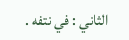الثاني : في نتفه .